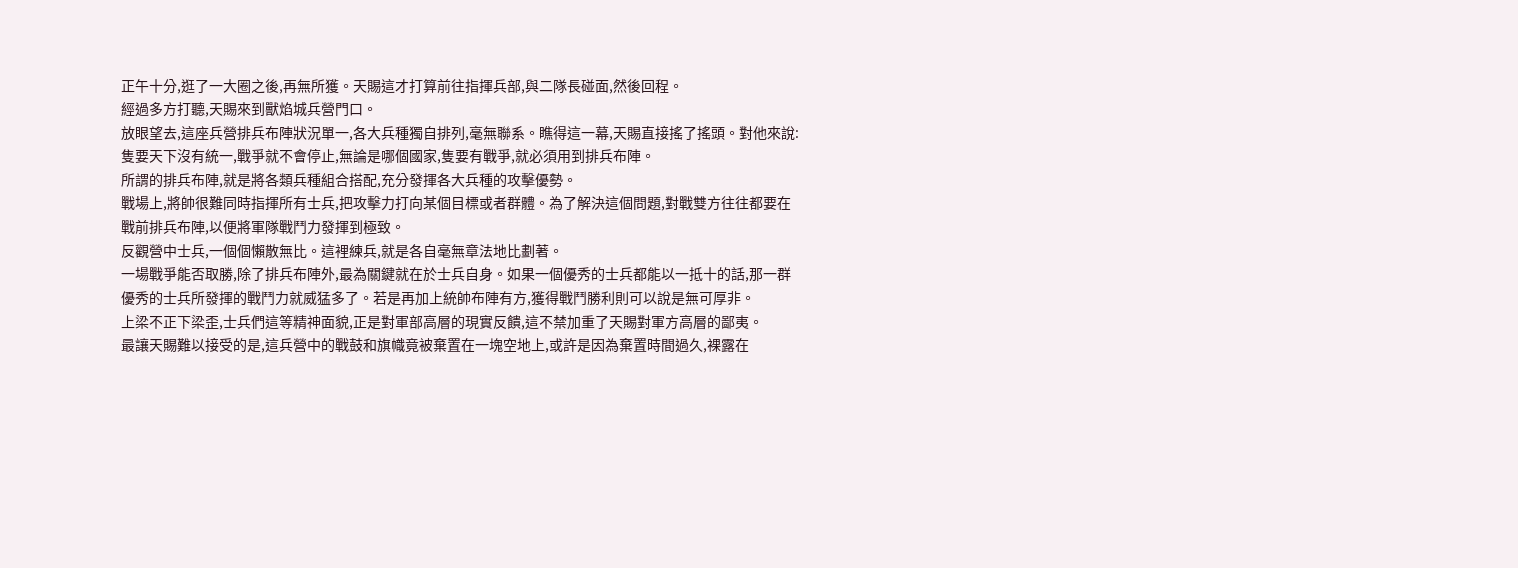正午十分,逛了一大圈之後,再無所獲。天賜這才打算前往指揮兵部,與二隊長碰面,然後回程。
經過多方打聽,天賜來到獸焰城兵營門口。
放眼望去,這座兵營排兵布陣狀況單一,各大兵種獨自排列,毫無聯系。瞧得這一幕,天賜直接搖了搖頭。對他來說:隻要天下沒有統一,戰爭就不會停止,無論是哪個國家,隻要有戰爭,就必須用到排兵布陣。
所謂的排兵布陣,就是將各類兵種組合搭配,充分發揮各大兵種的攻擊優勢。
戰場上,將帥很難同時指揮所有士兵,把攻擊力打向某個目標或者群體。為了解決這個問題,對戰雙方往往都要在戰前排兵布陣,以便將軍隊戰鬥力發揮到極致。
反觀營中士兵,一個個懶散無比。這裡練兵,就是各自毫無章法地比劃著。
一場戰爭能否取勝,除了排兵布陣外,最為關鍵就在於士兵自身。如果一個優秀的士兵都能以一抵十的話,那一群優秀的士兵所發揮的戰鬥力就威猛多了。若是再加上統帥布陣有方,獲得戰鬥勝利則可以說是無可厚非。
上梁不正下梁歪,士兵們這等精神面貌,正是對軍部高層的現實反饋,這不禁加重了天賜對軍方高層的鄙夷。
最讓天賜難以接受的是,這兵營中的戰鼓和旗幟竟被棄置在一塊空地上,或許是因為棄置時間過久,裸露在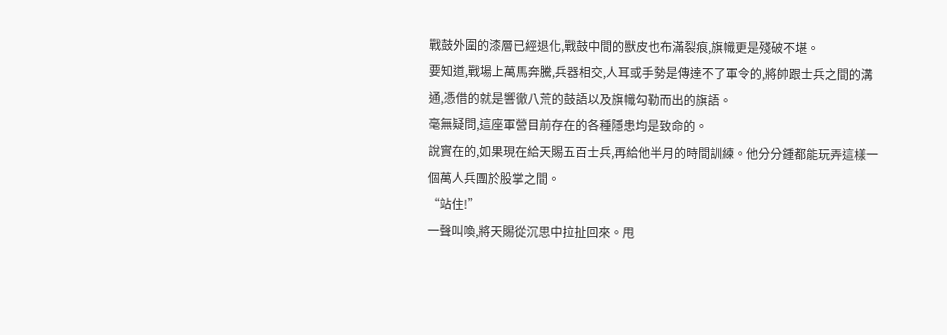戰鼓外圍的漆層已經退化,戰鼓中間的獸皮也布滿裂痕,旗幟更是殘破不堪。
要知道,戰場上萬馬奔騰,兵器相交,人耳或手勢是傳達不了軍令的,將帥跟士兵之間的溝通,憑借的就是響徹八荒的鼓語以及旗幟勾勒而出的旗語。
毫無疑問,這座軍營目前存在的各種隱患均是致命的。
說實在的,如果現在給天賜五百士兵,再給他半月的時間訓練。他分分鍾都能玩弄這樣一個萬人兵團於股掌之間。
“站住!”
一聲叫喚,將天賜從沉思中拉扯回來。甩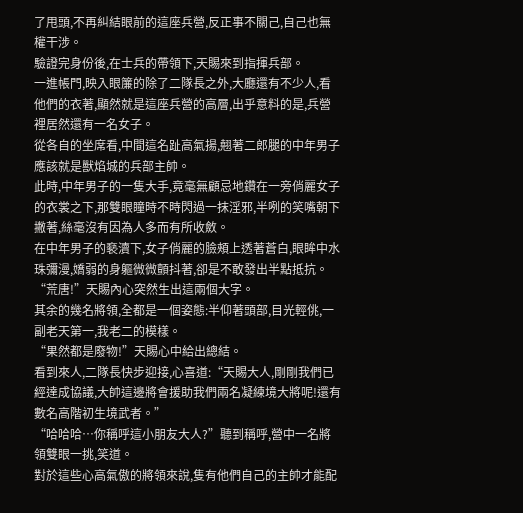了甩頭,不再糾結眼前的這座兵營,反正事不關己,自己也無權干涉。
驗證完身份後,在士兵的帶領下,天賜來到指揮兵部。
一進帳門,映入眼簾的除了二隊長之外,大廳還有不少人,看他們的衣著,顯然就是這座兵營的高層,出乎意料的是,兵營裡居然還有一名女子。
從各自的坐席看,中間這名趾高氣揚,翹著二郎腿的中年男子應該就是獸焰城的兵部主帥。
此時,中年男子的一隻大手,竟毫無顧忌地鑽在一旁俏麗女子的衣裳之下,那雙眼瞳時不時閃過一抹淫邪,半咧的笑嘴朝下撇著,絲毫沒有因為人多而有所收斂。
在中年男子的褻瀆下,女子俏麗的臉頰上透著蒼白,眼眸中水珠彌漫,嬌弱的身軀微微顫抖著,卻是不敢發出半點抵抗。
“荒唐!”天賜內心突然生出這兩個大字。
其余的幾名將領,全都是一個姿態:半仰著頭部,目光輕佻,一副老天第一,我老二的模樣。
“果然都是廢物!”天賜心中給出總結。
看到來人,二隊長快步迎接,心喜道:“天賜大人,剛剛我們已經達成協議,大帥這邊將會援助我們兩名凝練境大將呢!還有數名高階初生境武者。”
“哈哈哈…你稱呼這小朋友大人?”聽到稱呼,營中一名將領雙眼一挑,笑道。
對於這些心高氣傲的將領來說,隻有他們自己的主帥才能配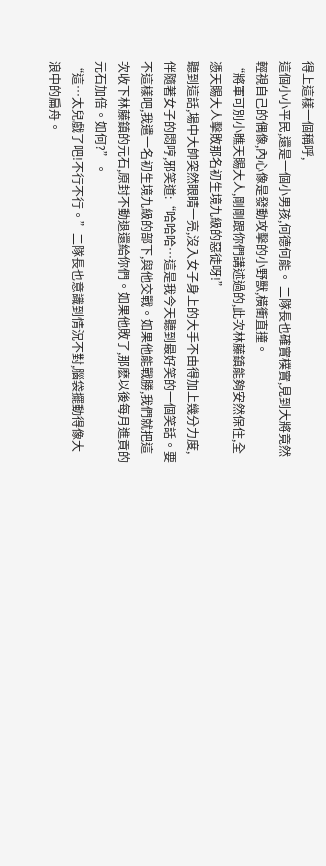得上這樣一個稱呼,
這個小小平民,還是一個小男孩,何德何能。 二隊長也確實樸實,見到大將竟然輕視自己的偶像,內心像是發動攻擊的小野獸,橫衝直撞。
“將軍可別小瞧天賜大人,剛剛跟你們講述過的,此次林藤鎮能夠安然保住,全憑天賜大人擊敗那名初生境九級的惡徒呀!”
聽到這話,場中大帥突然眼睛一亮,沒入女子身上的大手不由得加上幾分力度,伴隨著女子的悶哼,邪笑道:“哈哈哈…這是我今天聽到最好笑的一個笑話。要不這樣吧,我遣一名初生境九級的部下,與他交戰。如果他能戰勝,我們就把這次收下林藤鎮的元石,原封不動退還給你們。如果他敗了,那麽以後每月進貢的元石加倍。如何?”。
“這…太兒戲了吧!不行不行。”二隊長也意識到情況不對,腦袋擺動得像大浪中的扁舟。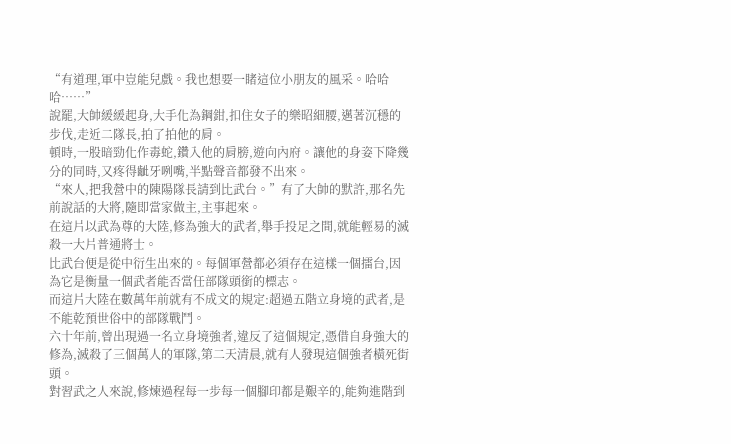“有道理,軍中豈能兒戲。我也想要一睹這位小朋友的風采。哈哈哈……”
說罷,大帥緩緩起身,大手化為鋼鉗,扣住女子的樂昭細腰,邁著沉穩的步伐,走近二隊長,拍了拍他的肩。
頓時,一股暗勁化作毒蛇,鑽入他的肩膀,遊向內府。讓他的身姿下降幾分的同時,又疼得齜牙咧嘴,半點聲音都發不出來。
“來人,把我營中的陳陽隊長請到比武台。”有了大帥的默許,那名先前說話的大將,隨即當家做主,主事起來。
在這片以武為尊的大陸,修為強大的武者,舉手投足之間,就能輕易的滅殺一大片普通將士。
比武台便是從中衍生出來的。每個軍營都必須存在這樣一個擂台,因為它是衡量一個武者能否當任部隊頭銜的標志。
而這片大陸在數萬年前就有不成文的規定:超過五階立身境的武者,是不能乾預世俗中的部隊戰鬥。
六十年前,曾出現過一名立身境強者,違反了這個規定,憑借自身強大的修為,滅殺了三個萬人的軍隊,第二天清晨,就有人發現這個強者橫死街頭。
對習武之人來說,修煉過程每一步每一個腳印都是艱辛的,能夠進階到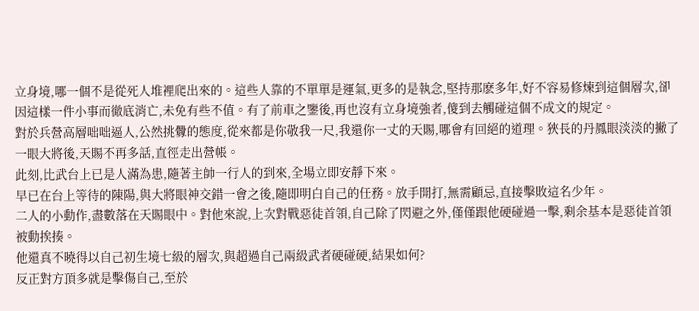立身境,哪一個不是從死人堆裡爬出來的。這些人靠的不單單是運氣,更多的是執念,堅持那麽多年,好不容易修煉到這個層次,卻因這樣一件小事而徹底消亡,未免有些不值。有了前車之鑒後,再也沒有立身境強者,傻到去觸碰這個不成文的規定。
對於兵營高層咄咄逼人,公然挑釁的態度,從來都是你敬我一尺,我還你一丈的天賜,哪會有回絕的道理。狹長的丹鳳眼淡淡的撇了一眼大將後,天賜不再多話,直徑走出營帳。
此刻,比武台上已是人滿為患,隨著主帥一行人的到來,全場立即安靜下來。
早已在台上等待的陳陽,與大將眼神交錯一會之後,隨即明白自己的任務。放手開打,無需顧忌,直接擊敗這名少年。
二人的小動作,盡數落在天賜眼中。對他來說,上次對戰惡徒首領,自己除了閃避之外,僅僅跟他硬碰過一擊,剩余基本是惡徒首領被動挨揍。
他還真不曉得以自己初生境七級的層次,與超過自己兩級武者硬碰硬,結果如何?
反正對方頂多就是擊傷自己,至於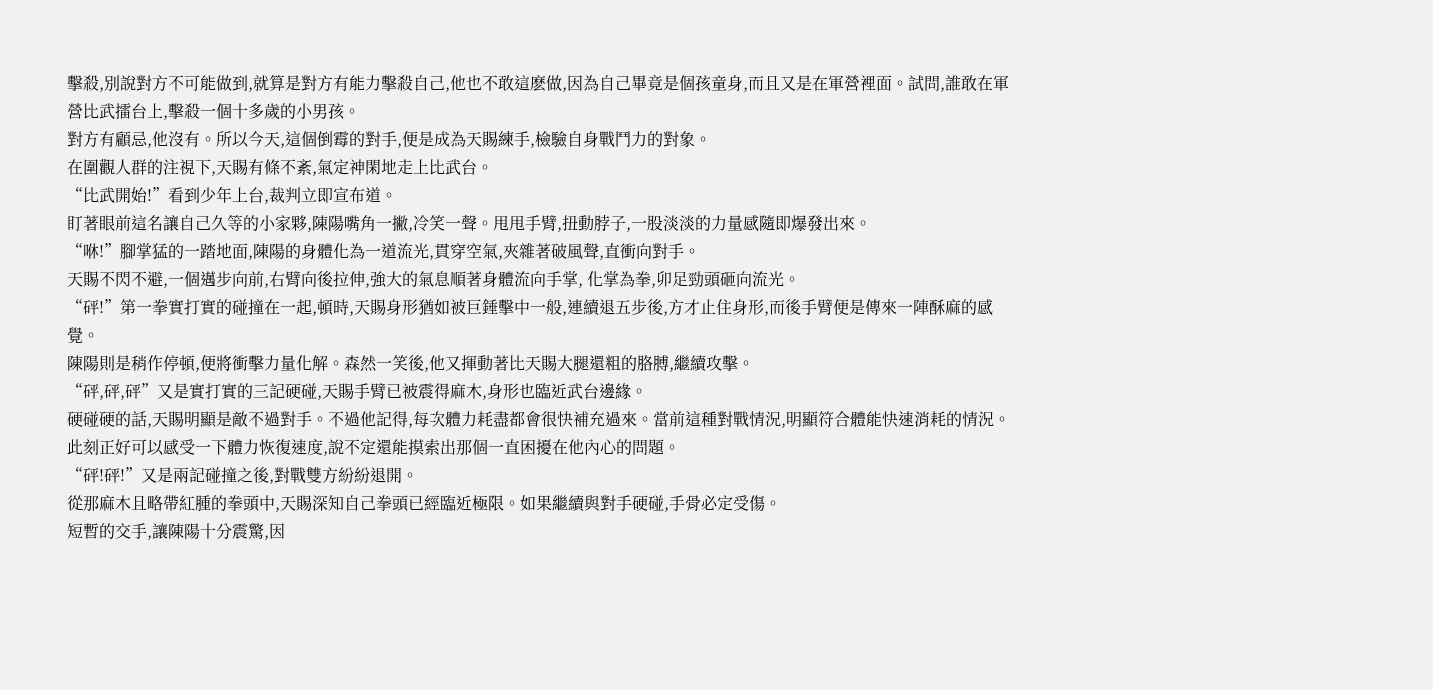擊殺,別說對方不可能做到,就算是對方有能力擊殺自己,他也不敢這麽做,因為自己畢竟是個孩童身,而且又是在軍營裡面。試問,誰敢在軍營比武擂台上,擊殺一個十多歲的小男孩。
對方有顧忌,他沒有。所以今天,這個倒霉的對手,便是成為天賜練手,檢驗自身戰鬥力的對象。
在圍觀人群的注視下,天賜有條不紊,氣定神閑地走上比武台。
“比武開始!”看到少年上台,裁判立即宣布道。
盯著眼前這名讓自己久等的小家夥,陳陽嘴角一撇,冷笑一聲。甩甩手臂,扭動脖子,一股淡淡的力量感隨即爆發出來。
“咻!”腳掌猛的一踏地面,陳陽的身體化為一道流光,貫穿空氣,夾雜著破風聲,直衝向對手。
天賜不閃不避,一個邁步向前,右臂向後拉伸,強大的氣息順著身體流向手掌, 化掌為拳,卯足勁頭砸向流光。
“砰!”第一拳實打實的碰撞在一起,頓時,天賜身形猶如被巨錘擊中一般,連續退五步後,方才止住身形,而後手臂便是傳來一陣酥麻的感覺。
陳陽則是稍作停頓,便將衝擊力量化解。森然一笑後,他又揮動著比天賜大腿還粗的胳膊,繼續攻擊。
“砰,砰,砰”又是實打實的三記硬碰,天賜手臂已被震得麻木,身形也臨近武台邊緣。
硬碰硬的話,天賜明顯是敵不過對手。不過他記得,每次體力耗盡都會很快補充過來。當前這種對戰情況,明顯符合體能快速消耗的情況。此刻正好可以感受一下體力恢復速度,說不定還能摸索出那個一直困擾在他內心的問題。
“砰!砰!”又是兩記碰撞之後,對戰雙方紛紛退開。
從那麻木且略帶紅腫的拳頭中,天賜深知自己拳頭已經臨近極限。如果繼續與對手硬碰,手骨必定受傷。
短暫的交手,讓陳陽十分震驚,因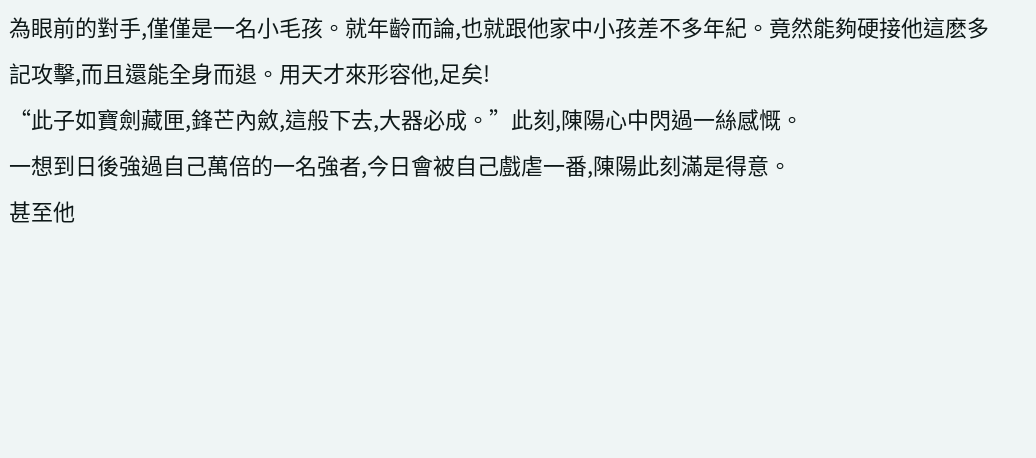為眼前的對手,僅僅是一名小毛孩。就年齡而論,也就跟他家中小孩差不多年紀。竟然能夠硬接他這麽多記攻擊,而且還能全身而退。用天才來形容他,足矣!
“此子如寶劍藏匣,鋒芒內斂,這般下去,大器必成。”此刻,陳陽心中閃過一絲感慨。
一想到日後強過自己萬倍的一名強者,今日會被自己戲虐一番,陳陽此刻滿是得意。
甚至他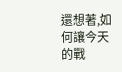還想著,如何讓今天的戰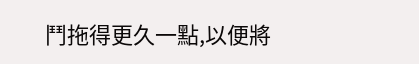鬥拖得更久一點,以便將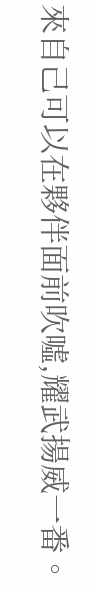來自己可以在夥伴面前吹噓,耀武揚威一番。